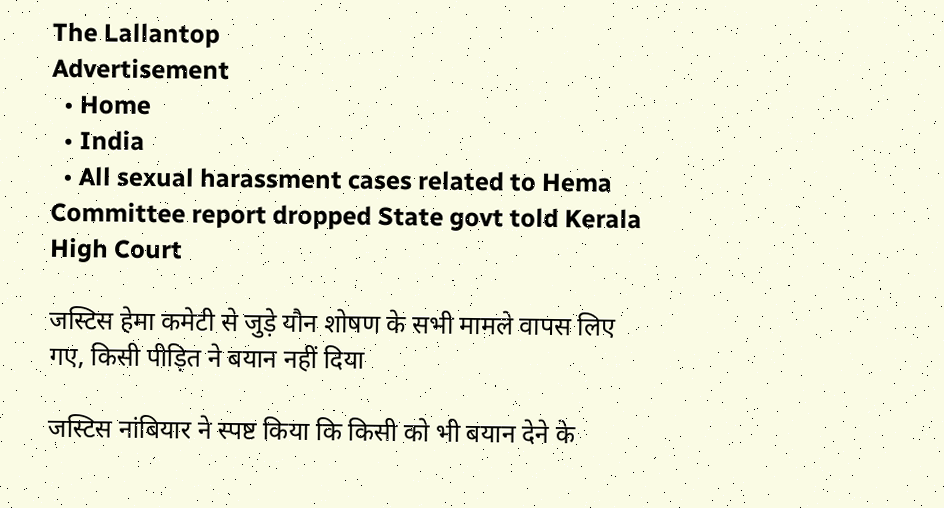The Lallantop
Advertisement
  • Home
  • India
  • All sexual harassment cases related to Hema Committee report dropped State govt told Kerala High Court

जस्टिस हेमा कमेटी से जुड़े यौन शोषण के सभी मामले वापस लिए गए, किसी पीड़ित ने बयान नहीं दिया

जस्टिस नांबियार ने स्पष्ट किया कि किसी को भी बयान देने के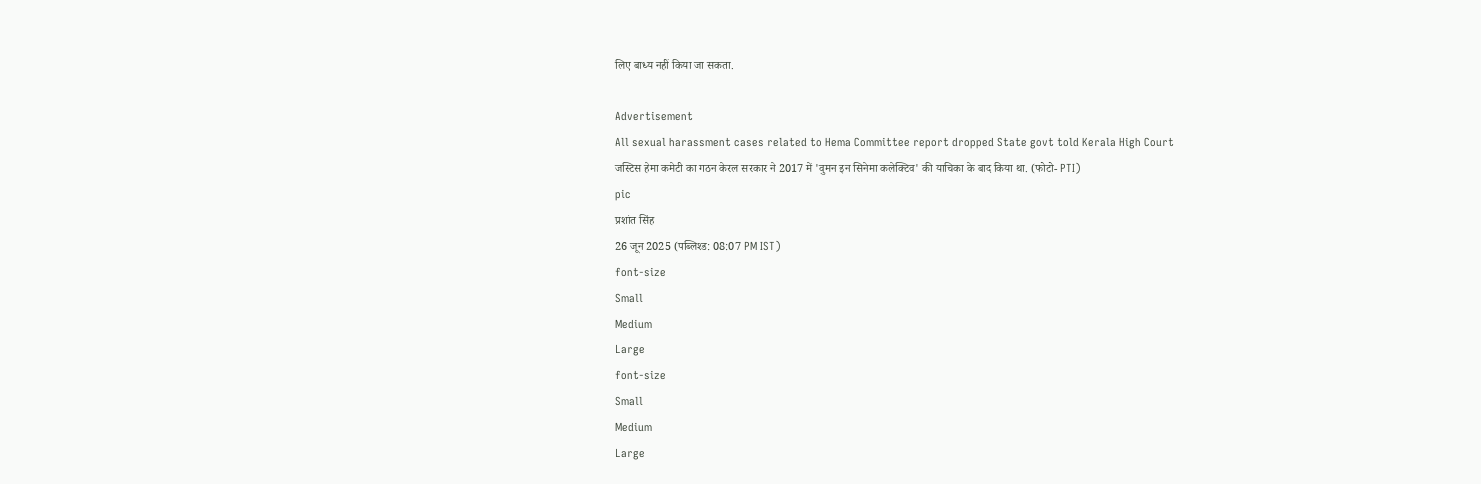लिए बाध्य नहीं किया जा सकता.

Advertisement
All sexual harassment cases related to Hema Committee report dropped State govt told Kerala High Court
जस्टिस हेमा कमेटी का गठन केरल सरकार ने 2017 में 'वुमन इन सिनेमा कलेक्टिव' की याचिका के बाद किया था. (फोटो- PTI)
pic
प्रशांत सिंह
26 जून 2025 (पब्लिश्ड: 08:07 PM IST)
font-size
Small
Medium
Large
font-size
Small
Medium
Large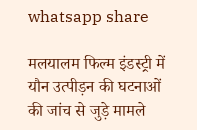whatsapp share

मलयालम फिल्म इंडस्ट्री में यौन उत्पीड़न की घटनाओं की जांच से जुड़े मामले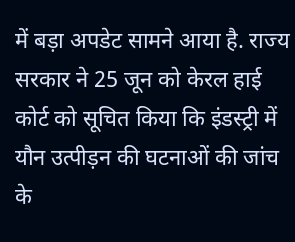में बड़ा अपडेट सामने आया है. राज्य सरकार ने 25 जून को केरल हाई कोर्ट को सूचित किया कि इंडस्ट्री में यौन उत्पीड़न की घटनाओं की जांच के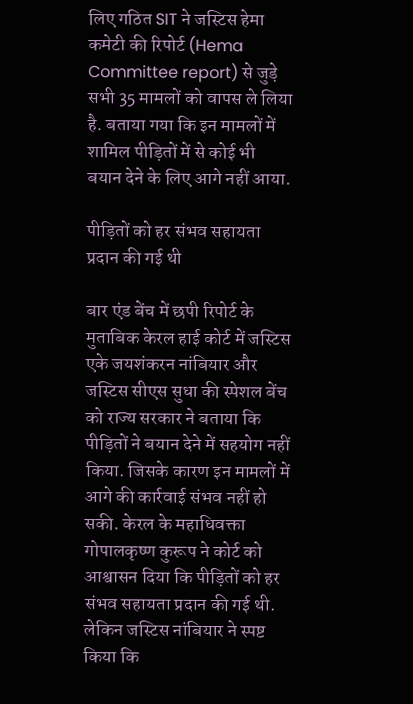लिए गठित SIT ने जस्टिस हेमा कमेटी की रिपोर्ट (Hema Committee report) से जुड़े सभी 35 मामलों को वापस ले लिया है. बताया गया कि इन मामलों में शामिल पीड़ितों में से कोई भी बयान देने के लिए आगे नहीं आया.

पीड़ितों को हर संभव सहायता प्रदान की गई थी

बार एंड बेंच में छपी रिपोर्ट के मुताबिक केरल हाई कोर्ट में जस्टिस एके जयशंकरन नांबियार और जस्टिस सीएस सुधा की स्पेशल बेंच को राज्य सरकार ने बताया कि पीड़ितों ने बयान देने में सहयोग नहीं किया. जिसके कारण इन मामलों में आगे की कार्रवाई संभव नहीं हो सकी. केरल के महाधिवक्ता गोपालकृष्ण कुरूप ने कोर्ट को आश्वासन दिया कि पीड़ितों को हर संभव सहायता प्रदान की गई थी. लेकिन जस्टिस नांबियार ने स्पष्ट किया कि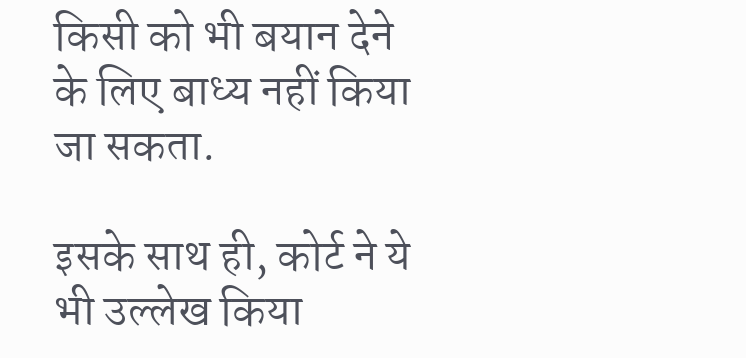किसी को भी बयान देने के लिए बाध्य नहीं किया जा सकता.

इसके साथ ही, कोर्ट ने ये भी उल्लेख किया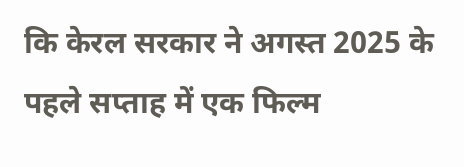कि केरल सरकार ने अगस्त 2025 के पहले सप्ताह में एक फिल्म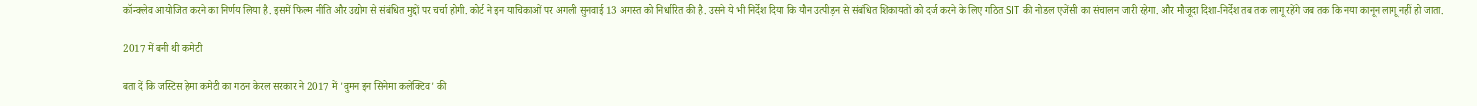कॉन्क्लेव आयोजित करने का निर्णय लिया है. इसमें फिल्म नीति और उद्योग से संबंधित मुद्दों पर चर्चा होगी. कोर्ट ने इन याचिकाओं पर अगली सुनवाई 13 अगस्त को निर्धारित की है. उसने ये भी निर्देश दिया कि यौन उत्पीड़न से संबंधित शिकायतों को दर्ज करने के लिए गठित SIT की नोडल एजेंसी का संचालन जारी रहेगा. और मौजूदा दिशा-निर्देश तब तक लागू रहेंगे जब तक कि नया कानून लागू नहीं हो जाता.

2017 में बनी थी कमेटी

बता दें कि जस्टिस हेमा कमेटी का गठन केरल सरकार ने 2017 में 'वुमन इन सिनेमा कलेक्टिव' की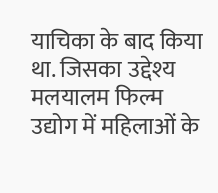याचिका के बाद किया था. जिसका उद्देश्य मलयालम फिल्म उद्योग में महिलाओं के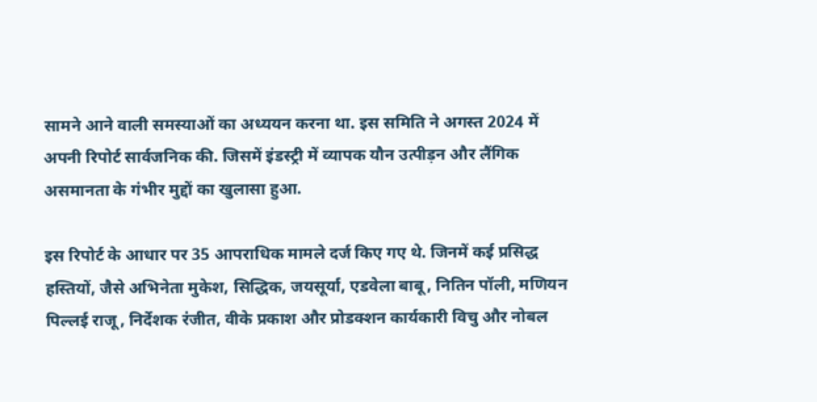सामने आने वाली समस्याओं का अध्ययन करना था. इस समिति ने अगस्त 2024 में अपनी रिपोर्ट सार्वजनिक की. जिसमें इंडस्ट्री में व्यापक यौन उत्पीड़न और लैंगिक असमानता के गंभीर मुद्दों का खुलासा हुआ.

इस रिपोर्ट के आधार पर 35 आपराधिक मामले दर्ज किए गए थे. जिनमें कई प्रसिद्ध हस्तियों, जैसे अभिनेता मुकेश, सिद्धिक, जयसूर्या, एडवेला बाबू, नितिन पॉली, मणियन पिल्लई राजू, निर्देशक रंजीत, वीके प्रकाश और प्रोडक्शन कार्यकारी विचु और नोबल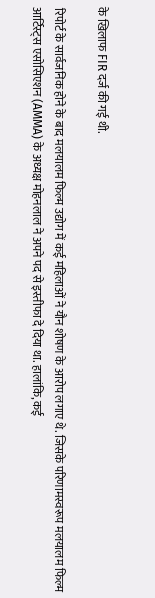के खिलाफ FIR दर्ज की गई थी.

रिपोर्ट के सार्वजनिक होने के बाद मलयालम फिल्म उद्योग में कई महिलाओं ने यौन शोषण के आरोप लगाए थे. जिसके परिणामस्वरूप मलयालम फिल्म आर्टिस्ट्स एसोसिएशन (AMMA) के अध्यक्ष मोहनलाल ने अपने पद से इस्तीफा दे दिया था. हालांकि, कई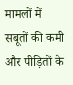मामलों में सबूतों की कमी और पीड़ितों के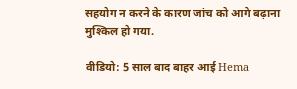सहयोग न करने के कारण जांच को आगे बढ़ाना मुश्किल हो गया.

वीडियो: 5 साल बाद बाहर आई Hema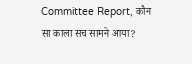Committee Report, कौन सा काला सच सामने आया?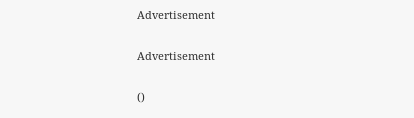Advertisement

Advertisement

()